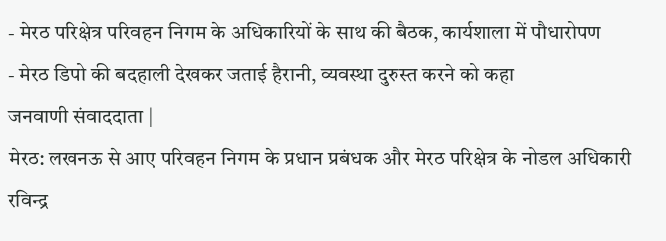- मेरठ परिक्षेत्र परिवहन निगम के अधिकारियों के साथ की बैठक, कार्यशाला में पौधारोपण
- मेरठ डिपो की बदहाली देखकर जताई हैरानी, व्यवस्था दुरुस्त करने को कहा
जनवाणी संवाददाता |
मेरठ: लखनऊ से आए परिवहन निगम के प्रधान प्रबंधक और मेरठ परिक्षेत्र के नोडल अधिकारी रविन्द्र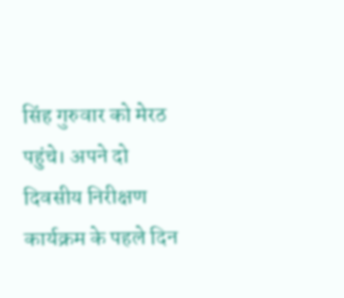सिंह गुरुवार को मेरठ पहुंचे। अपने दो दिवसीय निरीक्षण कार्यक्रम के पहले दिन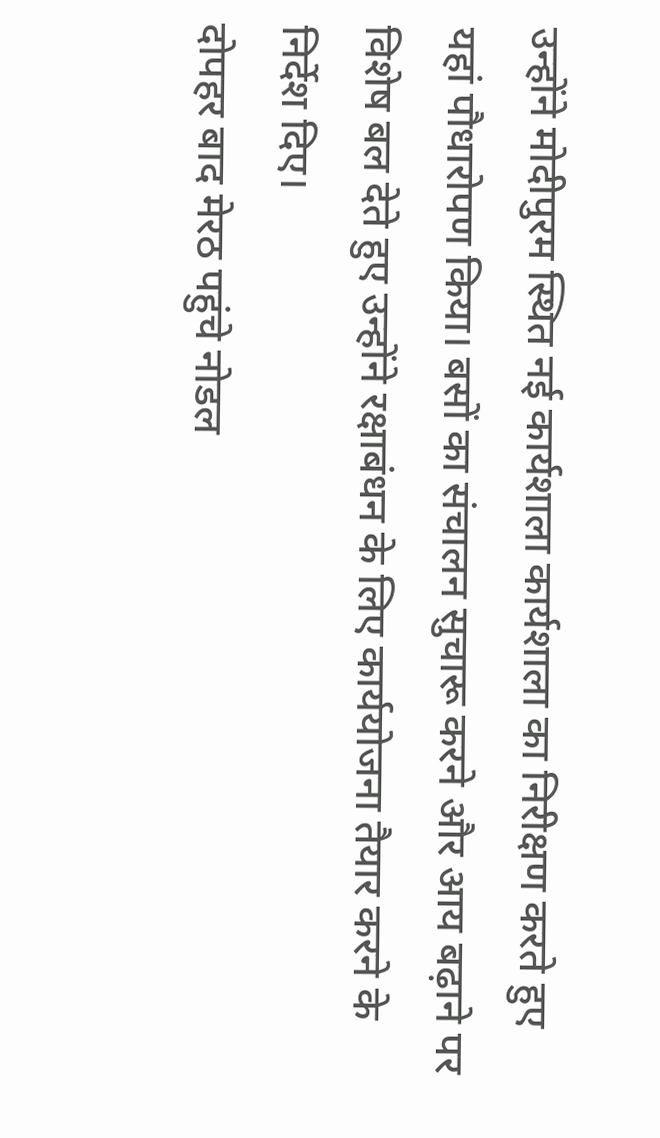उन्होंने मोदीपुरम स्थित नई कार्यशाला कार्यशाला का निरीक्षण करते हुए यहां पौधारोपण किया। बसों का संचालन सुचारू करने और आय बढ़ाने पर विशेष बल देते हुए उन्होंने रक्षाबंधन के लिए कार्ययोजना तैयार करने के निर्देश दिए।
दोपहर बाद मेरठ पहुंचे नोडल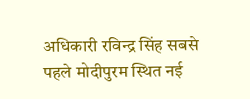अधिकारी रविन्द्र सिंह सबसे पहले मोदीपुरम स्थित नई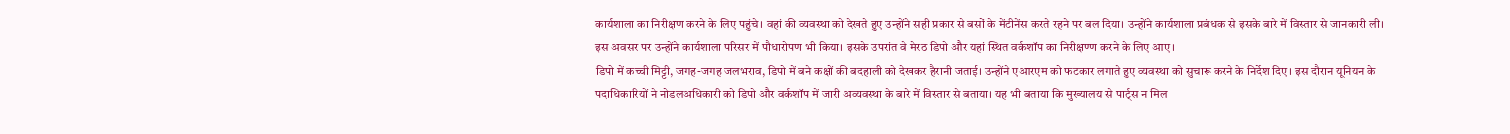कार्यशाला का निरीक्षण करने के लिए पहुंचे। वहां की व्यवस्था को देखते हुए उन्होंने सही प्रकार से बसों के मेंटीनेंस करते रहने पर बल दिया। उन्होंने कार्यशाला प्रबंधक से इसके बारे में विस्तार से जानकारी ली। इस अवसर पर उन्होंने कार्यशाला परिसर में पौधारोपण भी किया। इसके उपरांत वे मेरठ डिपो और यहां स्थित वर्कशॉप का निरीक्षण्ण करने के लिए आए।
डिपो में कच्ची मिट्टी, जगह-जगह जलभराव, डिपो में बने कक्षों की बदहाली को देखकर हैरानी जताई। उन्होंने एआरएम को फटकार लगाते हुए व्यवस्था को सुचारू करने के निर्देश दिए। इस दौरान यूनियन के पदाधिकारियों ने नोडलअधिकारी को डिपो और वर्कशॉप में जारी अव्यवस्था के बारे में विस्तार से बताया। यह भी बताया कि मुख्यालय से पार्ट्स न मिल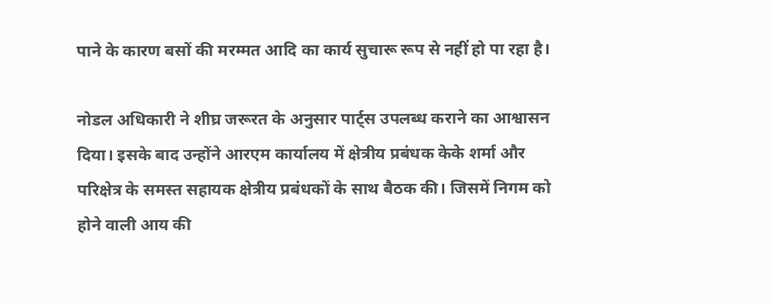पाने के कारण बसों की मरम्मत आदि का कार्य सुचारू रूप से नहीं हो पा रहा है।

नोडल अधिकारी ने शीघ्र जरूरत के अनुसार पार्ट्स उपलब्ध कराने का आश्वासन दिया। इसके बाद उन्होंने आरएम कार्यालय में क्षेत्रीय प्रबंधक केके शर्मा और परिक्षेत्र के समस्त सहायक क्षेत्रीय प्रबंधकों के साथ बैठक की। जिसमें निगम को होने वाली आय की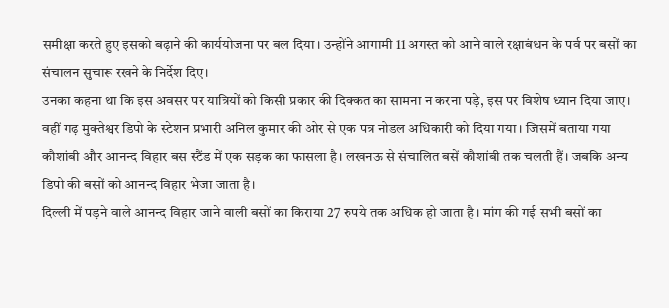समीक्षा करते हुए इसको बढ़ाने की कार्ययोजना पर बल दिया। उन्होंने आगामी 11 अगस्त को आने वाले रक्षाबंधन के पर्व पर बसों का संचालन सुचारू रखने के निर्देश दिए।
उनका कहना था कि इस अवसर पर यात्रियों को किसी प्रकार की दिक्कत का सामना न करना पड़े, इस पर विशेष ध्यान दिया जाए। वहीं गढ़ मुक्तेश्वर डिपो के स्टेशन प्रभारी अनिल कुमार की ओर से एक पत्र नोडल अधिकारी को दिया गया। जिसमें बताया गया कौशांबी और आनन्द विहार बस स्टैंड में एक सड़क का फासला है। लखनऊ से संचालित बसें कौशांबी तक चलती हैं। जबकि अन्य डिपो की बसों को आनन्द विहार भेजा जाता है।
दिल्ली में पड़ने वाले आनन्द विहार जाने वाली बसों का किराया 27 रुपये तक अधिक हो जाता है। मांग की गई सभी बसों का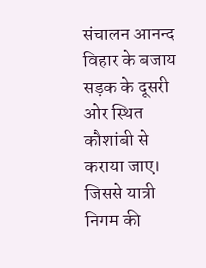संचालन आनन्द विहार के बजाय सड़क के दूसरी ओर स्थित कौशांबी से कराया जाए। जिससे यात्री निगम की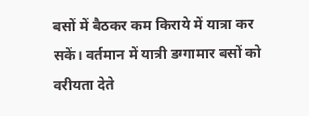बसों में बैठकर कम किराये में यात्रा कर सकें। वर्तमान में यात्री डग्गामार बसों को वरीयता देते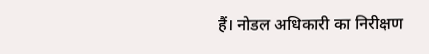हैं। नोडल अधिकारी का निरीक्षण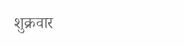शुक्रवार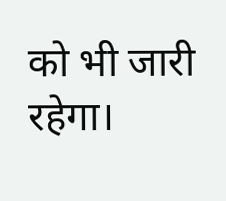को भी जारी रहेगा।